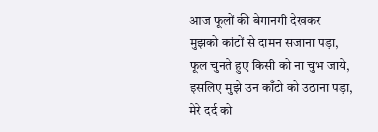आज फूलों की बेगानगी देखकर
मुझको कांटों से दामन सजाना पड़ा,
फूल चुनते हुए किसी को ना चुभ जाये,
इसलिए मुझे उन काँटो को उठाना पड़ा,
मेरे दर्द को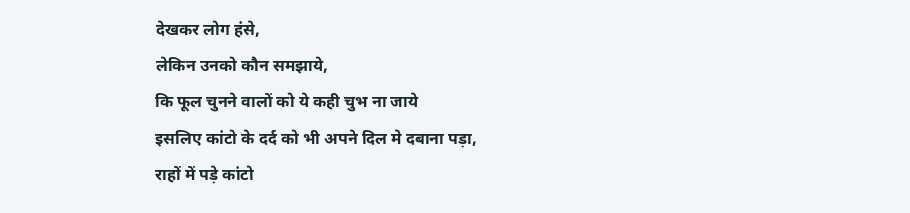देखकर लोग हंसे,
लेकिन उनको कौन समझाये,
कि फूल चुनने वालों को ये कही चुभ ना जाये
इसलिए कांटो के दर्द को भी अपने दिल मे दबाना पड़ा,
राहों में पड़े कांटो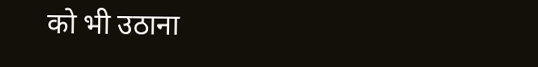को भी उठाना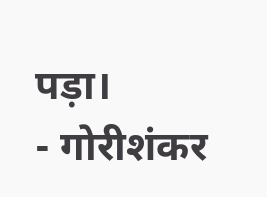पड़ा।
- गोरीशंकर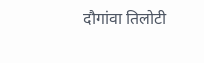दौगांवा तिलोटी